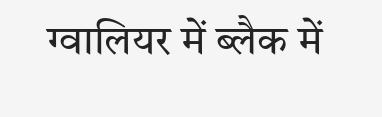ग्वालियर में ब्लैक में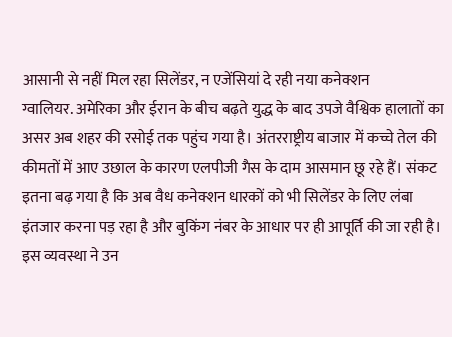आसानी से नहीं मिल रहा सिलेंडर, न एजेंसियां दे रही नया कनेक्शन
ग्वालियर. अमेरिका और ईरान के बीच बढ़ते युद्ध के बाद उपजे वैश्विक हालातों का असर अब शहर की रसोई तक पहुंच गया है। अंतरराष्ट्रीय बाजार में कच्चे तेल की कीमतों में आए उछाल के कारण एलपीजी गैस के दाम आसमान छू रहे हैं। संकट इतना बढ़ गया है कि अब वैध कनेक्शन धारकों को भी सिलेंडर के लिए लंबा इंतजार करना पड़ रहा है और बुकिंग नंबर के आधार पर ही आपूर्ति की जा रही है। इस व्यवस्था ने उन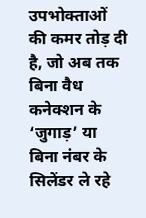उपभोक्ताओं की कमर तोड़ दी है, जो अब तक बिना वैध कनेक्शन के ‘जुगाड़’ या बिना नंबर के सिलेंडर ले रहे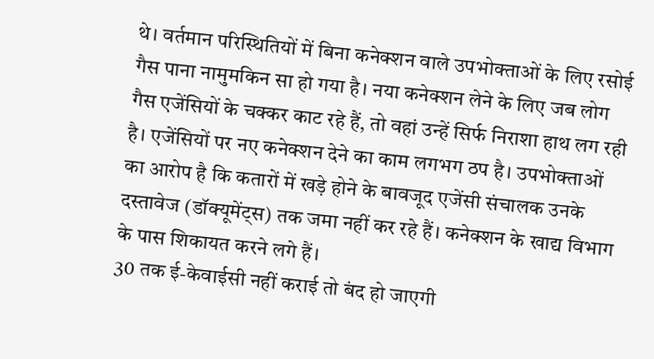थे। वर्तमान परिस्थितियों में बिना कनेक्शन वाले उपभोक्ताओं के लिए रसोई गैस पाना नामुमकिन सा हो गया है। नया कनेक्शन लेने के लिए जब लोग गैस एजेंसियों के चक्कर काट रहे हैं, तो वहां उन्हें सिर्फ निराशा हाथ लग रही है। एजेंसियों पर नए कनेक्शन देने का काम लगभग ठप है। उपभोक्ताओं का आरोप है कि कतारों में खड़े होने के बावजूद एजेंसी संचालक उनके दस्तावेज (डॉक्यूमेंट्स) तक जमा नहीं कर रहे हैं। कनेक्शन के खाद्य विभाग के पास शिकायत करने लगे हैं।
30 तक ई-केवाईसी नहीं कराई तो बंद हो जाएगी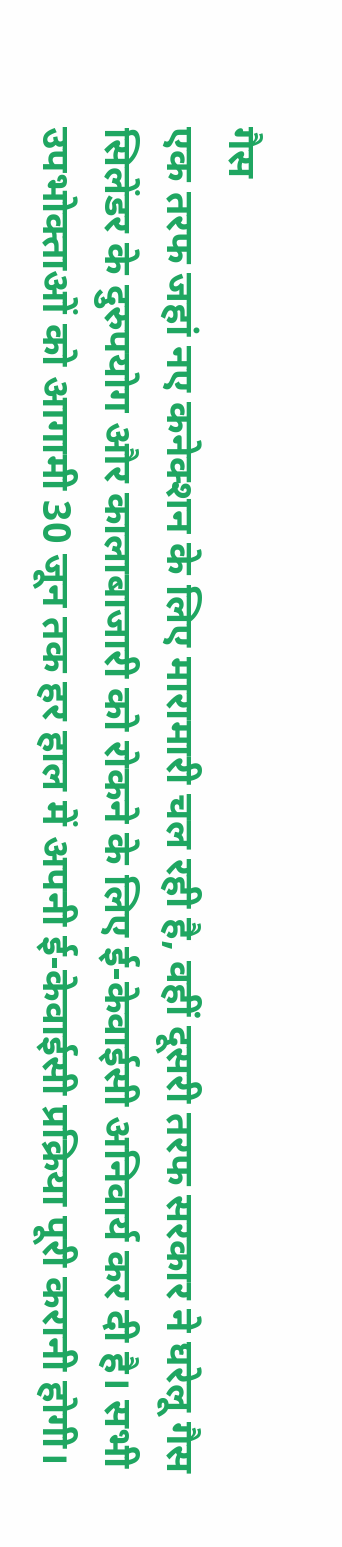गैस
एक तरफ जहां नए कनेक्शन के लिए मारामारी चल रही है, वहीं दूसरी तरफ सरकार ने घरेलू गैस सिलेंडर के दुरुपयोग और कालाबाजारी को रोकने के लिए ई-केवाईसी अनिवार्य कर दी है। सभी उपभोक्ताओं को आगामी 30 जून तक हर हाल में अपनी ई-केवाईसी प्रक्रिया पूरी करानी होगी।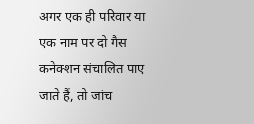अगर एक ही परिवार या एक नाम पर दो गैस कनेक्शन संचालित पाए जाते हैं, तो जांच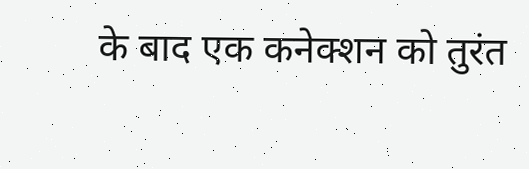के बाद एक कनेक्शन को तुरंत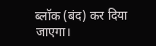ब्लॉक (बंद) कर दिया जाएगा।